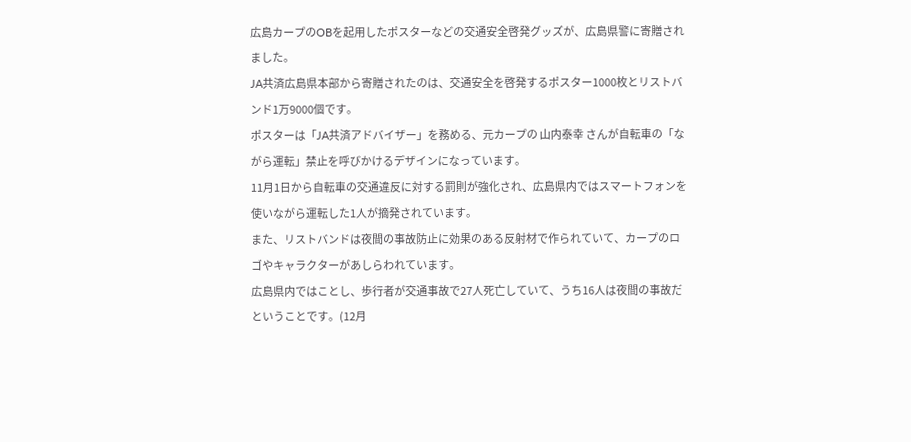広島カープのOBを起用したポスターなどの交通安全啓発グッズが、広島県警に寄贈されました。
JA共済広島県本部から寄贈されたのは、交通安全を啓発するポスター1000枚とリストバンド1万9000個です。
ポスターは「JA共済アドバイザー」を務める、元カープの 山内泰幸 さんが自転車の「ながら運転」禁止を呼びかけるデザインになっています。
11月1日から自転車の交通違反に対する罰則が強化され、広島県内ではスマートフォンを使いながら運転した1人が摘発されています。
また、リストバンドは夜間の事故防止に効果のある反射材で作られていて、カープのロゴやキャラクターがあしらわれています。
広島県内ではことし、歩行者が交通事故で27人死亡していて、うち16人は夜間の事故だということです。(12月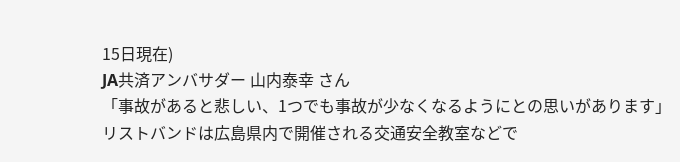15日現在)
JA共済アンバサダー 山内泰幸 さん
「事故があると悲しい、1つでも事故が少なくなるようにとの思いがあります」
リストバンドは広島県内で開催される交通安全教室などで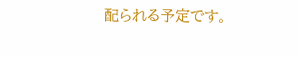配られる予定です。